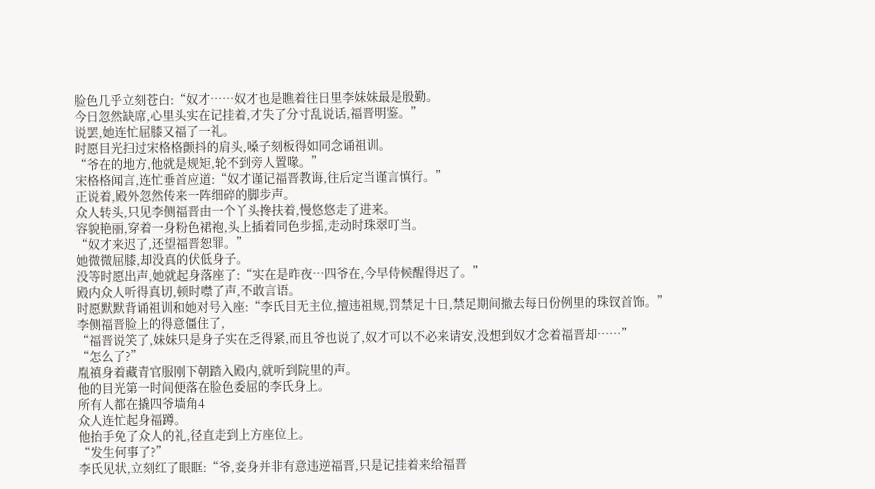脸色几乎立刻苍白:“奴才……奴才也是瞧着往日里李妹妹最是殷勤。
今日忽然缺席,心里头实在记挂着,才失了分寸乱说话,福晋明鉴。”
说罢,她连忙屈膝又福了一礼。
时愿目光扫过宋格格颤抖的肩头,嗓子刻板得如同念诵祖训。
“爷在的地方,他就是规矩,轮不到旁人置喙。”
宋格格闻言,连忙垂首应道:“奴才谨记福晋教诲,往后定当谨言慎行。”
正说着,殿外忽然传来一阵细碎的脚步声。
众人转头,只见李侧福晋由一个丫头搀扶着,慢悠悠走了进来。
容貌艳丽,穿着一身粉色裙袍,头上插着同色步摇,走动时珠翠叮当。
“奴才来迟了,还望福晋恕罪。”
她微微屈膝,却没真的伏低身子。
没等时愿出声,她就起身落座了:“实在是昨夜…四爷在,今早侍候醒得迟了。”
殿内众人听得真切,顿时噤了声,不敢言语。
时愿默默背诵祖训和她对号入座:“李氏目无主位,擅违祖规,罚禁足十日,禁足期间撤去每日份例里的珠钗首饰。”
李侧福晋脸上的得意僵住了,
“福晋说笑了,妹妹只是身子实在乏得紧,而且爷也说了,奴才可以不必来请安,没想到奴才念着福晋却……”
“怎么了?”
胤禛身着藏青官服刚下朝踏入殿内,就听到院里的声。
他的目光第一时间便落在脸色委屈的李氏身上。
所有人都在撬四爷墙角4
众人连忙起身福蹲。
他抬手免了众人的礼,径直走到上方座位上。
“发生何事了?”
李氏见状,立刻红了眼眶:“爷,妾身并非有意违逆福晋,只是记挂着来给福晋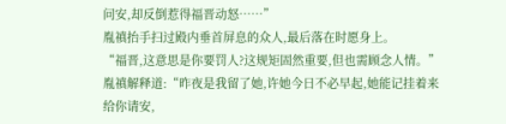问安,却反倒惹得福晋动怒……”
胤禛抬手扫过殿内垂首屏息的众人,最后落在时愿身上。
“福晋,这意思是你要罚人?这规矩固然重要,但也需顾念人情。”
胤禛解释道:“昨夜是我留了她,许她今日不必早起,她能记挂着来给你请安,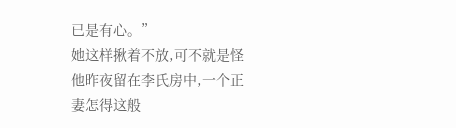已是有心。”
她这样揪着不放,可不就是怪他昨夜留在李氏房中,一个正妻怎得这般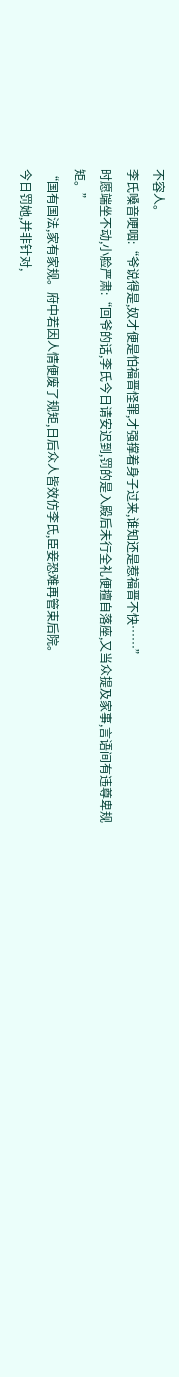不容人。
李氏嗓音哽咽:“爷说得是,奴才便是怕福晋怪罪,才强撑着身子过来,谁知还是惹福晋不快……”
时愿端坐不动,小脸严肃:“回爷的话,李氏今日请安迟到,罚的是入殿后未行全礼便擅自落座,又当众提及家事,言语间有违尊卑规矩。”
“国有国法,家有家规。府中若因人情便废了规矩,日后众人皆效仿李氏,臣妾恐难再管束后院。
今日罚她,并非针对,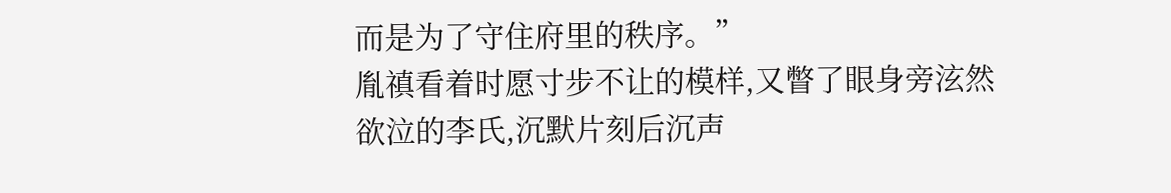而是为了守住府里的秩序。”
胤禛看着时愿寸步不让的模样,又瞥了眼身旁泫然欲泣的李氏,沉默片刻后沉声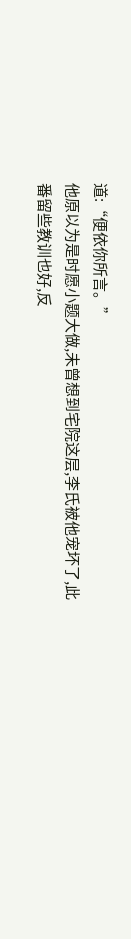道:“便依你所言。”
他原以为是时愿小题大做,未曾想到宅院这层,李氏被他宠坏了,此番留些教训也好,反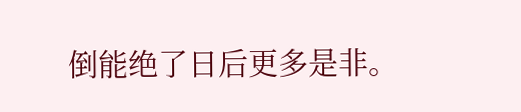倒能绝了日后更多是非。